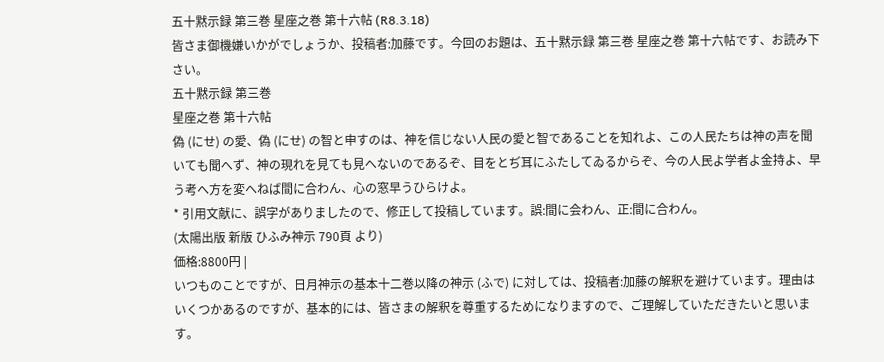五十黙示録 第三巻 星座之巻 第十六帖 (R8.3.18)
皆さま御機嫌いかがでしょうか、投稿者:加藤です。今回のお題は、五十黙示録 第三巻 星座之巻 第十六帖です、お読み下さい。
五十黙示録 第三巻
星座之巻 第十六帖
偽 (にせ) の愛、偽 (にせ) の智と申すのは、神を信じない人民の愛と智であることを知れよ、この人民たちは神の声を聞いても聞へず、神の現れを見ても見へないのであるぞ、目をとぢ耳にふたしてゐるからぞ、今の人民よ学者よ金持よ、早う考へ方を変へねば間に合わん、心の窓早うひらけよ。
* 引用文献に、誤字がありましたので、修正して投稿しています。誤:間に会わん、正:間に合わん。
(太陽出版 新版 ひふみ神示 790頁 より)
価格:8800円 |
いつものことですが、日月神示の基本十二巻以降の神示 (ふで) に対しては、投稿者:加藤の解釈を避けています。理由はいくつかあるのですが、基本的には、皆さまの解釈を尊重するためになりますので、ご理解していただきたいと思います。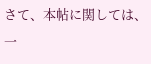さて、本帖に関しては、一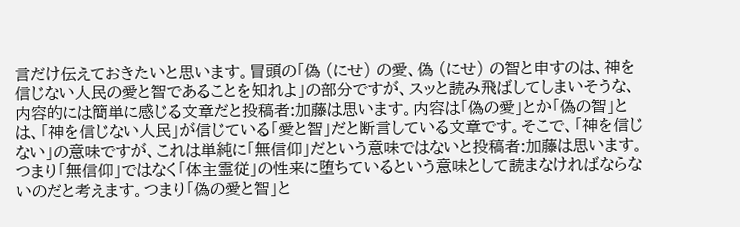言だけ伝えておきたいと思います。冒頭の「偽 (にせ) の愛、偽 (にせ) の智と申すのは、神を信じない人民の愛と智であることを知れよ」の部分ですが、スッと読み飛ばしてしまいそうな、内容的には簡単に感じる文章だと投稿者:加藤は思います。内容は「偽の愛」とか「偽の智」とは、「神を信じない人民」が信じている「愛と智」だと断言している文章です。そこで、「神を信じない」の意味ですが、これは単純に「無信仰」だという意味ではないと投稿者:加藤は思います。つまり「無信仰」ではなく「体主霊従」の性来に堕ちているという意味として読まなければならないのだと考えます。つまり「偽の愛と智」と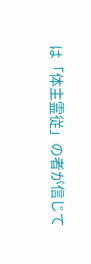は「体主霊従」の者が信じて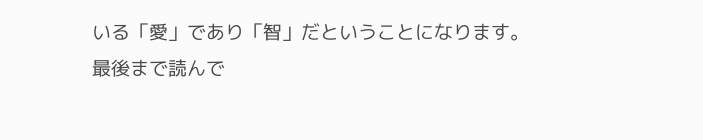いる「愛」であり「智」だということになります。
最後まで読んで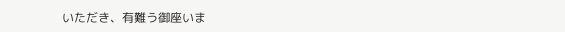いただき、有難う御座いま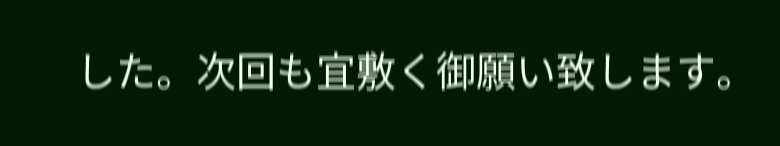した。次回も宜敷く御願い致します。